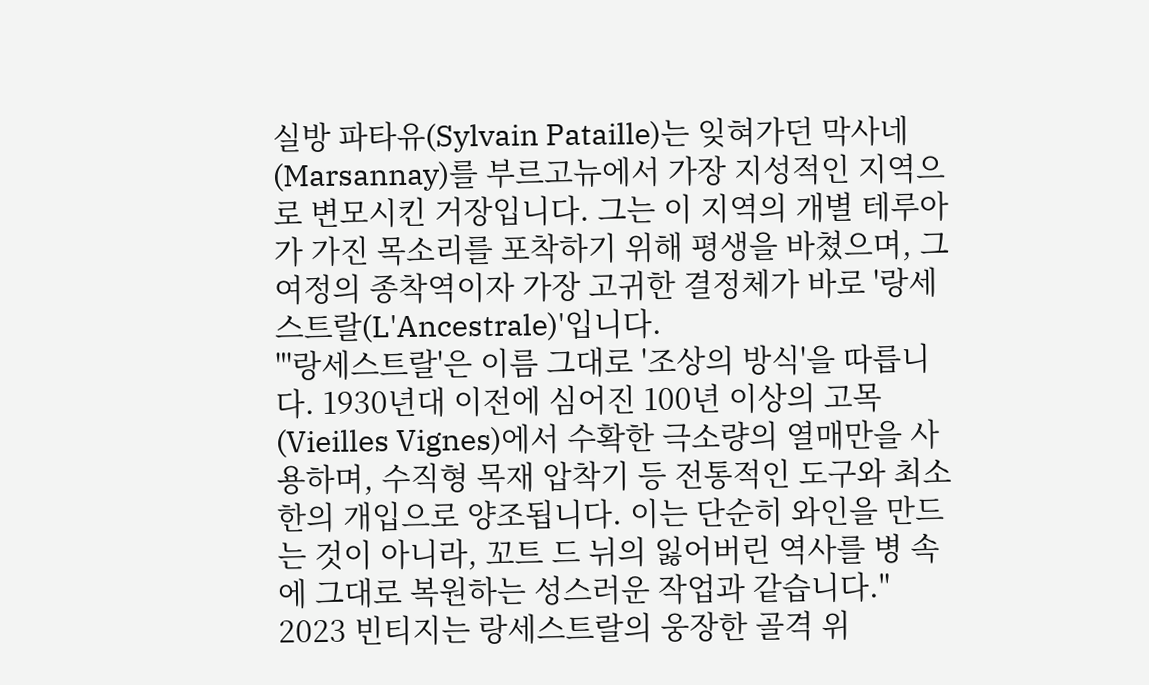실방 파타유(Sylvain Pataille)는 잊혀가던 막사네(Marsannay)를 부르고뉴에서 가장 지성적인 지역으로 변모시킨 거장입니다. 그는 이 지역의 개별 테루아가 가진 목소리를 포착하기 위해 평생을 바쳤으며, 그 여정의 종착역이자 가장 고귀한 결정체가 바로 '랑세스트랄(L'Ancestrale)'입니다.
"'랑세스트랄'은 이름 그대로 '조상의 방식'을 따릅니다. 1930년대 이전에 심어진 100년 이상의 고목(Vieilles Vignes)에서 수확한 극소량의 열매만을 사용하며, 수직형 목재 압착기 등 전통적인 도구와 최소한의 개입으로 양조됩니다. 이는 단순히 와인을 만드는 것이 아니라, 꼬트 드 뉘의 잃어버린 역사를 병 속에 그대로 복원하는 성스러운 작업과 같습니다."
2023 빈티지는 랑세스트랄의 웅장한 골격 위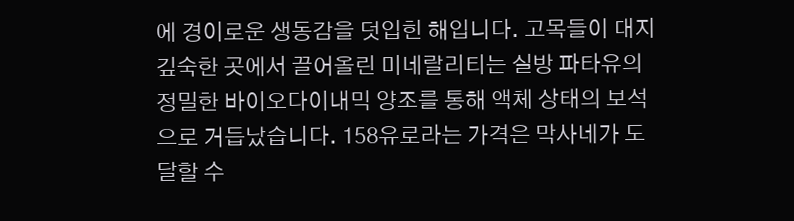에 경이로운 생동감을 덧입힌 해입니다. 고목들이 대지 깊숙한 곳에서 끌어올린 미네랄리티는 실방 파타유의 정밀한 바이오다이내믹 양조를 통해 액체 상태의 보석으로 거듭났습니다. 158유로라는 가격은 막사네가 도달할 수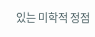있는 미학적 정점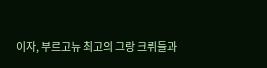이자, 부르고뉴 최고의 그랑 크뤼들과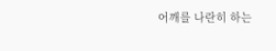어깨를 나란히 하는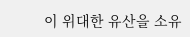이 위대한 유산을 소유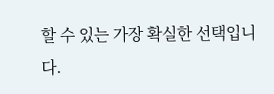할 수 있는 가장 확실한 선택입니다.